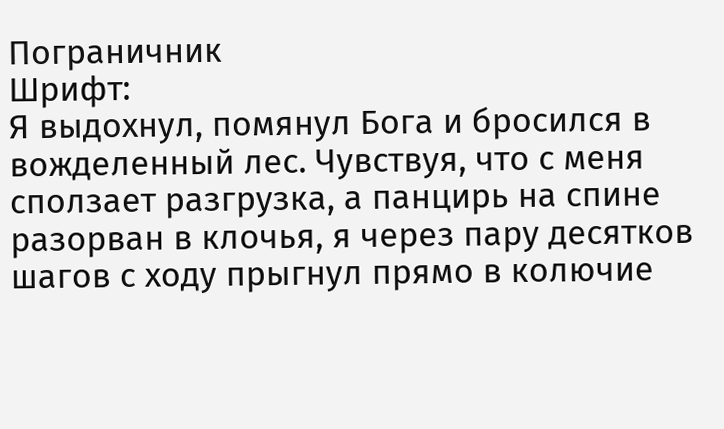Пограничник
Шрифт:
Я выдохнул, помянул Бога и бросился в вожделенный лес. Чувствуя, что с меня сползает разгрузка, а панцирь на спине разорван в клочья, я через пару десятков шагов с ходу прыгнул прямо в колючие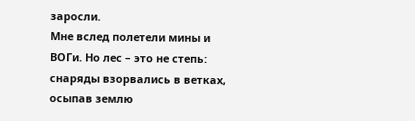заросли.
Мне вслед полетели мины и ВОГи. Но лес – это не степь: снаряды взорвались в ветках, осыпав землю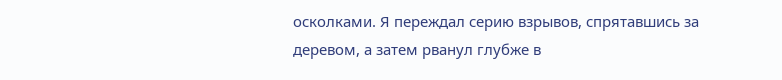осколками. Я переждал серию взрывов, спрятавшись за деревом, а затем рванул глубже в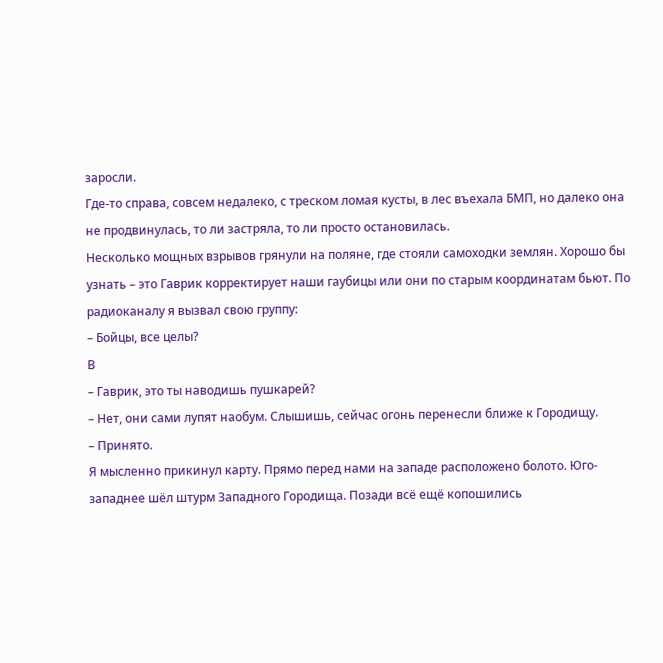заросли.
Где-то справа, совсем недалеко, с треском ломая кусты, в лес въехала БМП, но далеко она не продвинулась, то ли застряла, то ли просто остановилась.
Несколько мощных взрывов грянули на поляне, где стояли самоходки землян. Хорошо бы узнать – это Гаврик корректирует наши гаубицы или они по старым координатам бьют. По радиоканалу я вызвал свою группу:
– Бойцы, все целы?
В
– Гаврик, это ты наводишь пушкарей?
– Нет, они сами лупят наобум. Слышишь, сейчас огонь перенесли ближе к Городищу.
– Принято.
Я мысленно прикинул карту. Прямо перед нами на западе расположено болото. Юго-западнее шёл штурм Западного Городища. Позади всё ещё копошились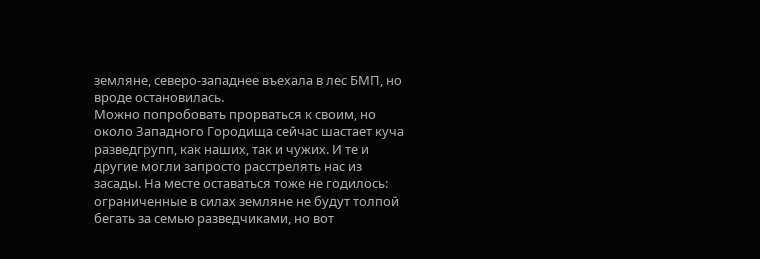земляне, северо-западнее въехала в лес БМП, но вроде остановилась.
Можно попробовать прорваться к своим, но около Западного Городища сейчас шастает куча разведгрупп, как наших, так и чужих. И те и другие могли запросто расстрелять нас из засады. На месте оставаться тоже не годилось: ограниченные в силах земляне не будут толпой бегать за семью разведчиками, но вот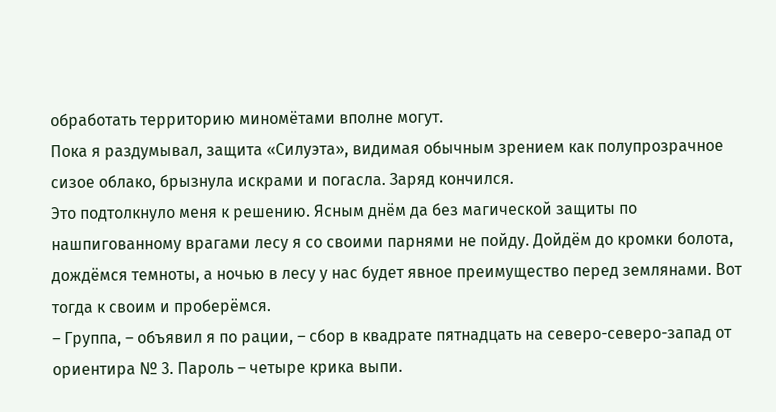обработать территорию миномётами вполне могут.
Пока я раздумывал, защита «Силуэта», видимая обычным зрением как полупрозрачное сизое облако, брызнула искрами и погасла. Заряд кончился.
Это подтолкнуло меня к решению. Ясным днём да без магической защиты по нашпигованному врагами лесу я со своими парнями не пойду. Дойдём до кромки болота, дождёмся темноты, а ночью в лесу у нас будет явное преимущество перед землянами. Вот тогда к своим и проберёмся.
– Группа, – объявил я по рации, – сбор в квадрате пятнадцать на северо-северо-запад от ориентира № 3. Пароль – четыре крика выпи.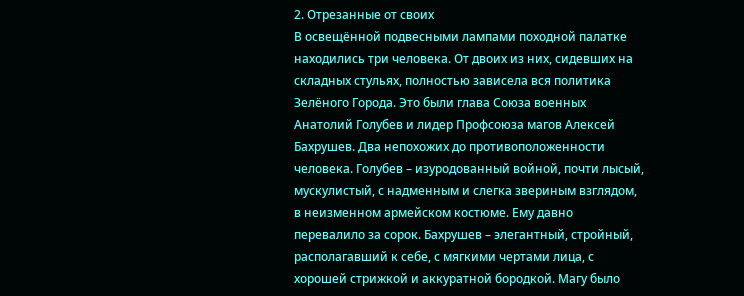2. Отрезанные от своих
В освещённой подвесными лампами походной палатке находились три человека. От двоих из них, сидевших на складных стульях, полностью зависела вся политика Зелёного Города. Это были глава Союза военных Анатолий Голубев и лидер Профсоюза магов Алексей Бахрушев. Два непохожих до противоположенности человека. Голубев – изуродованный войной, почти лысый, мускулистый, с надменным и слегка звериным взглядом, в неизменном армейском костюме. Ему давно перевалило за сорок. Бахрушев – элегантный, стройный, располагавший к себе, с мягкими чертами лица, с хорошей стрижкой и аккуратной бородкой. Магу было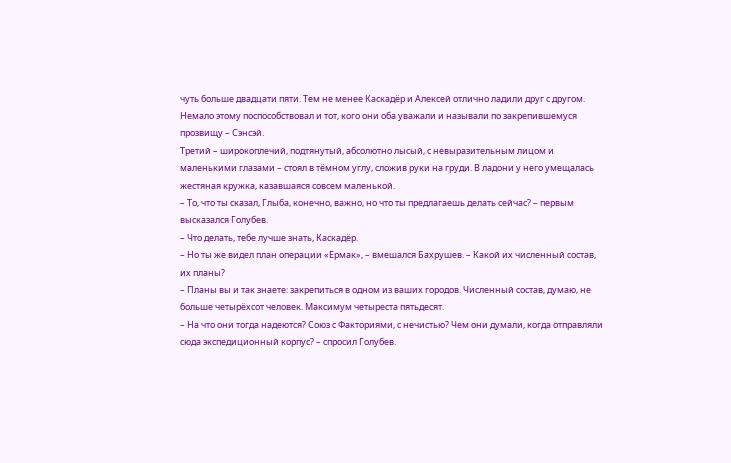чуть больше двадцати пяти. Тем не менее Каскадёр и Алексей отлично ладили друг с другом. Немало этому поспособствовал и тот, кого они оба уважали и называли по закрепившемуся прозвищу – Сэнсэй.
Третий – широкоплечий, подтянутый, абсолютно лысый, с невыразительным лицом и маленькими глазами – стоял в тёмном углу, сложив руки на груди. В ладони у него умещалась жестяная кружка, казавшаяся совсем маленькой.
– То, что ты сказал, Глыба, конечно, важно, но что ты предлагаешь делать сейчас? – первым высказался Голубев.
– Что делать, тебе лучше знать, Каскадёр.
– Но ты же видел план операции «Ермак», – вмешался Бахрушев. – Какой их численный состав, их планы?
– Планы вы и так знаете: закрепиться в одном из ваших городов. Численный состав, думаю, не больше четырёхсот человек. Максимум четыреста пятьдесят.
– На что они тогда надеются? Союз с Факториями, с нечистью? Чем они думали, когда отправляли сюда экспедиционный корпус? – спросил Голубев.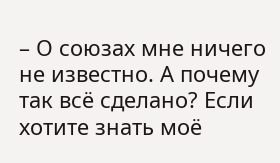– О союзах мне ничего не известно. А почему так всё сделано? Если хотите знать моё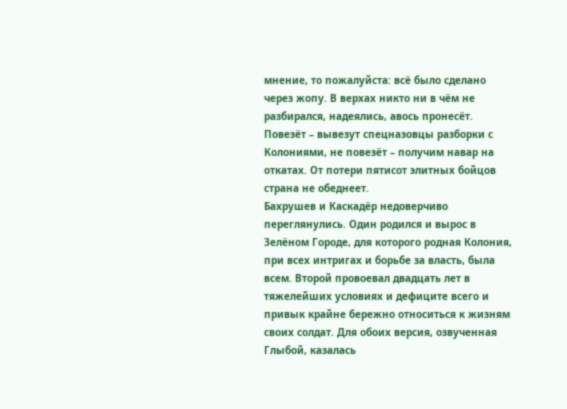мнение, то пожалуйста: всё было сделано через жопу. В верхах никто ни в чём не разбирался, надеялись, авось пронесёт. Повезёт – вывезут спецназовцы разборки с Колониями, не повезёт – получим навар на откатах. От потери пятисот элитных бойцов страна не обеднеет.
Бахрушев и Каскадёр недоверчиво переглянулись. Один родился и вырос в Зелёном Городе, для которого родная Колония, при всех интригах и борьбе за власть, была всем. Второй провоевал двадцать лет в тяжелейших условиях и дефиците всего и привык крайне бережно относиться к жизням своих солдат. Для обоих версия, озвученная Глыбой, казалась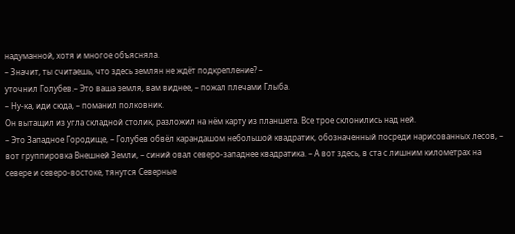надуманной, хотя и многое объясняла.
– Значит, ты считаешь, что здесь землян не ждёт подкрепление? –
уточнил Голубев.– Это ваша земля, вам виднее, – пожал плечами Глыба.
– Ну-ка, иди сюда, – поманил полковник.
Он вытащил из угла складной столик, разложил на нём карту из планшета. Все трое склонились над ней.
– Это Западное Городище, – Голубев обвёл карандашом небольшой квадратик, обозначенный посреди нарисованных лесов, – вот группировка Внешней Земли, – синий овал северо-западнее квадратика. – А вот здесь, в ста с лишним километрах на севере и северо-востоке, тянутся Северные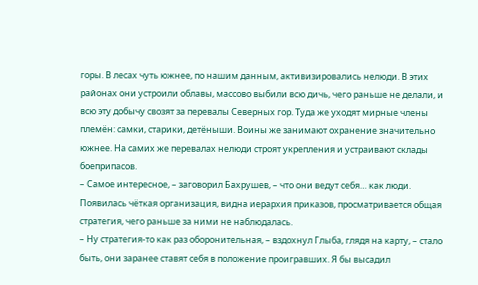горы. В лесах чуть южнее, по нашим данным, активизировались нелюди. В этих районах они устроили облавы, массово выбили всю дичь, чего раньше не делали, и всю эту добычу свозят за перевалы Северных гор. Туда же уходят мирные члены племён: самки, старики, детёныши. Воины же занимают охранение значительно южнее. На самих же перевалах нелюди строят укрепления и устраивают склады боеприпасов.
– Самое интересное, – заговорил Бахрушев, – что они ведут себя… как люди. Появилась чёткая организация, видна иерархия приказов, просматривается общая стратегия, чего раньше за ними не наблюдалась.
– Ну стратегия-то как раз оборонительная, – вздохнул Глыба, глядя на карту, – стало быть, они заранее ставят себя в положение проигравших. Я бы высадил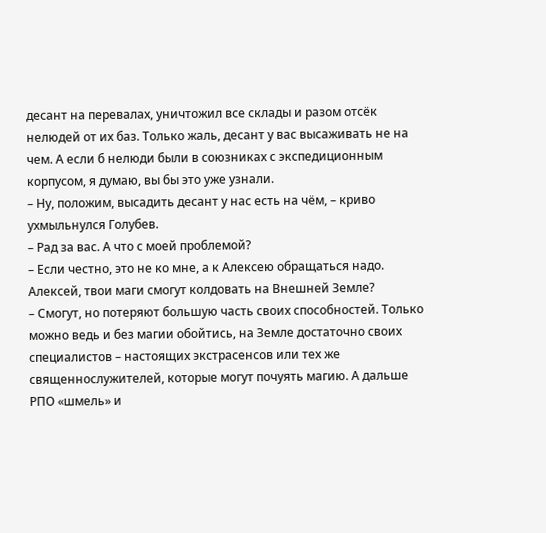десант на перевалах, уничтожил все склады и разом отсёк нелюдей от их баз. Только жаль, десант у вас высаживать не на чем. А если б нелюди были в союзниках с экспедиционным корпусом, я думаю, вы бы это уже узнали.
– Ну, положим, высадить десант у нас есть на чём, – криво ухмыльнулся Голубев.
– Рад за вас. А что с моей проблемой?
– Если честно, это не ко мне, а к Алексею обращаться надо. Алексей, твои маги смогут колдовать на Внешней Земле?
– Смогут, но потеряют большую часть своих способностей. Только можно ведь и без магии обойтись, на Земле достаточно своих специалистов – настоящих экстрасенсов или тех же священнослужителей, которые могут почуять магию. А дальше РПО «шмель» и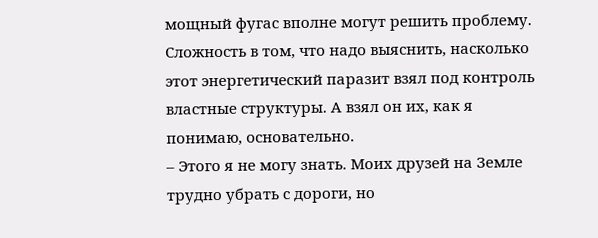мощный фугас вполне могут решить проблему. Сложность в том, что надо выяснить, насколько этот энергетический паразит взял под контроль властные структуры. А взял он их, как я понимаю, основательно.
– Этого я не могу знать. Моих друзей на Земле трудно убрать с дороги, но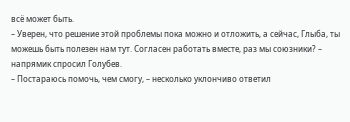всё может быть.
– Уверен, что решение этой проблемы пока можно и отложить, а сейчас, Глыба, ты можешь быть полезен нам тут. Согласен работать вместе, раз мы союзники? – напрямик спросил Голубев.
– Постараюсь помочь, чем смогу, – несколько уклончиво ответил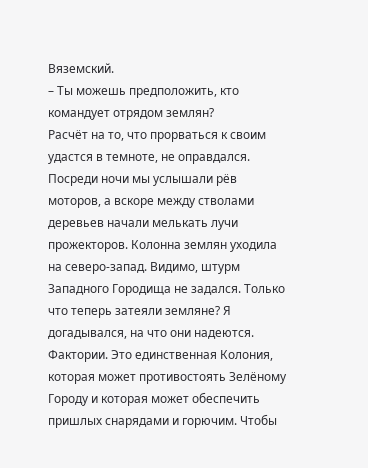Вяземский.
– Ты можешь предположить, кто командует отрядом землян?
Расчёт на то, что прорваться к своим удастся в темноте, не оправдался. Посреди ночи мы услышали рёв моторов, а вскоре между стволами деревьев начали мелькать лучи прожекторов. Колонна землян уходила на северо-запад. Видимо, штурм Западного Городища не задался. Только что теперь затеяли земляне? Я догадывался, на что они надеются. Фактории. Это единственная Колония, которая может противостоять Зелёному Городу и которая может обеспечить пришлых снарядами и горючим. Чтобы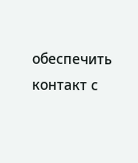обеспечить контакт с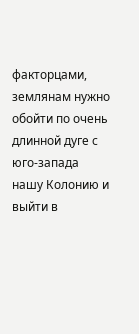факторцами, землянам нужно обойти по очень длинной дуге с юго-запада нашу Колонию и выйти в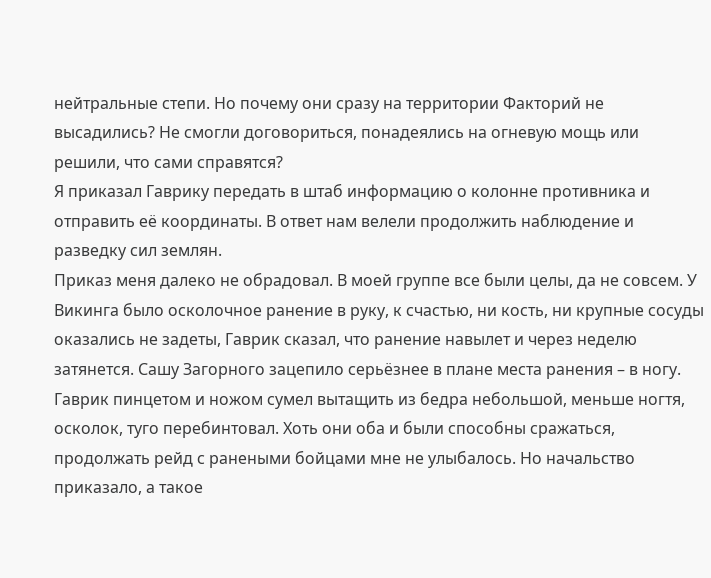нейтральные степи. Но почему они сразу на территории Факторий не высадились? Не смогли договориться, понадеялись на огневую мощь или решили, что сами справятся?
Я приказал Гаврику передать в штаб информацию о колонне противника и отправить её координаты. В ответ нам велели продолжить наблюдение и разведку сил землян.
Приказ меня далеко не обрадовал. В моей группе все были целы, да не совсем. У Викинга было осколочное ранение в руку, к счастью, ни кость, ни крупные сосуды оказались не задеты, Гаврик сказал, что ранение навылет и через неделю затянется. Сашу Загорного зацепило серьёзнее в плане места ранения – в ногу. Гаврик пинцетом и ножом сумел вытащить из бедра небольшой, меньше ногтя, осколок, туго перебинтовал. Хоть они оба и были способны сражаться, продолжать рейд с ранеными бойцами мне не улыбалось. Но начальство приказало, а такое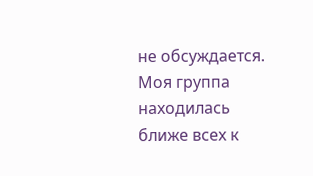не обсуждается. Моя группа находилась ближе всех к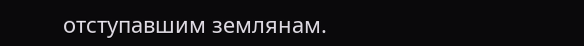отступавшим землянам.